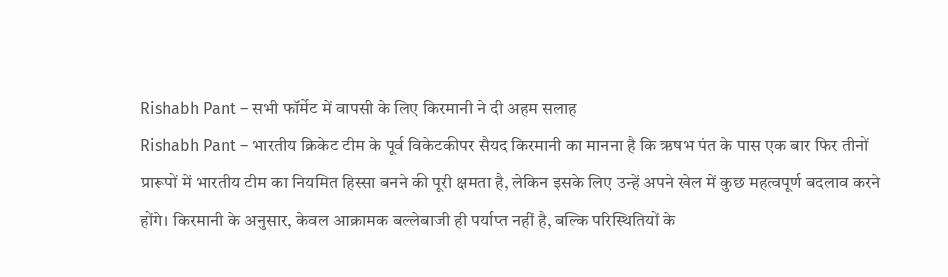Rishabh Pant – सभी फॉर्मेट में वापसी के लिए किरमानी ने दी अहम सलाह
Rishabh Pant – भारतीय क्रिकेट टीम के पूर्व विकेटकीपर सैयद किरमानी का मानना है कि ऋषभ पंत के पास एक बार फिर तीनों प्रारूपों में भारतीय टीम का नियमित हिस्सा बनने की पूरी क्षमता है, लेकिन इसके लिए उन्हें अपने खेल में कुछ महत्वपूर्ण बदलाव करने होंगे। किरमानी के अनुसार, केवल आक्रामक बल्लेबाजी ही पर्याप्त नहीं है, बल्कि परिस्थितियों के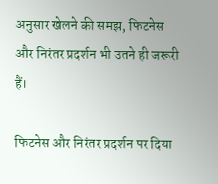अनुसार खेलने की समझ, फिटनेस और निरंतर प्रदर्शन भी उतने ही जरूरी हैं।

फिटनेस और निरंतर प्रदर्शन पर दिया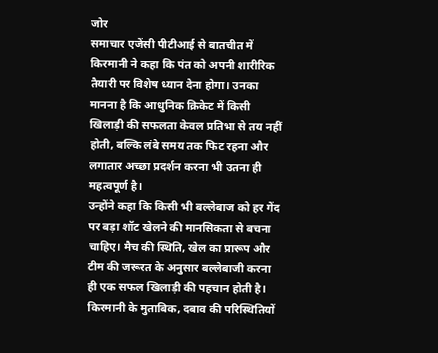जोर
समाचार एजेंसी पीटीआई से बातचीत में किरमानी ने कहा कि पंत को अपनी शारीरिक तैयारी पर विशेष ध्यान देना होगा। उनका मानना है कि आधुनिक क्रिकेट में किसी खिलाड़ी की सफलता केवल प्रतिभा से तय नहीं होती, बल्कि लंबे समय तक फिट रहना और लगातार अच्छा प्रदर्शन करना भी उतना ही महत्वपूर्ण है।
उन्होंने कहा कि किसी भी बल्लेबाज को हर गेंद पर बड़ा शॉट खेलने की मानसिकता से बचना चाहिए। मैच की स्थिति, खेल का प्रारूप और टीम की जरूरत के अनुसार बल्लेबाजी करना ही एक सफल खिलाड़ी की पहचान होती है। किरमानी के मुताबिक, दबाव की परिस्थितियों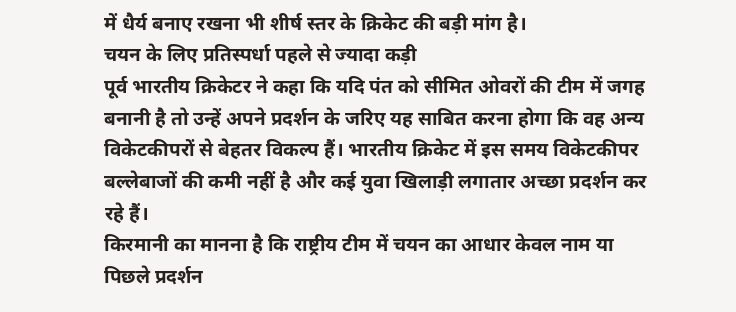में धैर्य बनाए रखना भी शीर्ष स्तर के क्रिकेट की बड़ी मांग है।
चयन के लिए प्रतिस्पर्धा पहले से ज्यादा कड़ी
पूर्व भारतीय क्रिकेटर ने कहा कि यदि पंत को सीमित ओवरों की टीम में जगह बनानी है तो उन्हें अपने प्रदर्शन के जरिए यह साबित करना होगा कि वह अन्य विकेटकीपरों से बेहतर विकल्प हैं। भारतीय क्रिकेट में इस समय विकेटकीपर बल्लेबाजों की कमी नहीं है और कई युवा खिलाड़ी लगातार अच्छा प्रदर्शन कर रहे हैं।
किरमानी का मानना है कि राष्ट्रीय टीम में चयन का आधार केवल नाम या पिछले प्रदर्शन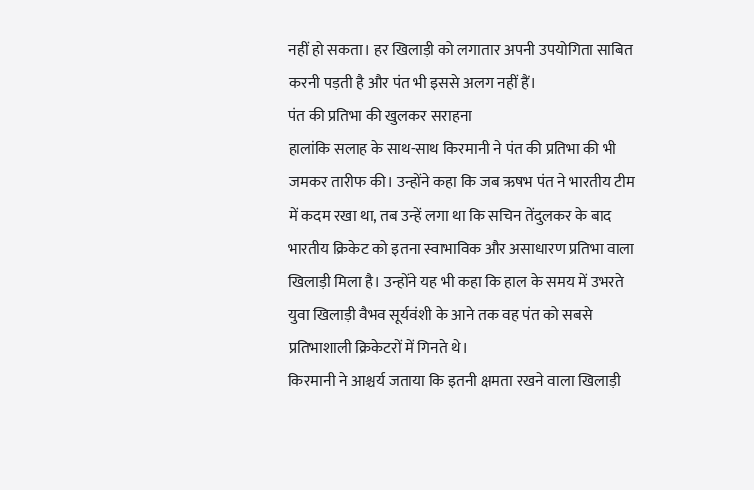नहीं हो सकता। हर खिलाड़ी को लगातार अपनी उपयोगिता साबित करनी पड़ती है और पंत भी इससे अलग नहीं हैं।
पंत की प्रतिभा की खुलकर सराहना
हालांकि सलाह के साथ-साथ किरमानी ने पंत की प्रतिभा की भी जमकर तारीफ की। उन्होंने कहा कि जब ऋषभ पंत ने भारतीय टीम में कदम रखा था, तब उन्हें लगा था कि सचिन तेंदुलकर के बाद भारतीय क्रिकेट को इतना स्वाभाविक और असाधारण प्रतिभा वाला खिलाड़ी मिला है। उन्होंने यह भी कहा कि हाल के समय में उभरते युवा खिलाड़ी वैभव सूर्यवंशी के आने तक वह पंत को सबसे प्रतिभाशाली क्रिकेटरों में गिनते थे।
किरमानी ने आश्चर्य जताया कि इतनी क्षमता रखने वाला खिलाड़ी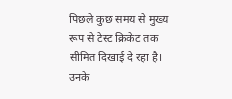पिछले कुछ समय से मुख्य रूप से टेस्ट क्रिकेट तक सीमित दिखाई दे रहा है। उनके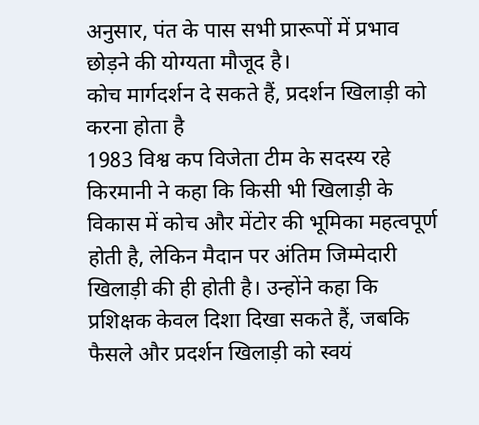अनुसार, पंत के पास सभी प्रारूपों में प्रभाव छोड़ने की योग्यता मौजूद है।
कोच मार्गदर्शन दे सकते हैं, प्रदर्शन खिलाड़ी को करना होता है
1983 विश्व कप विजेता टीम के सदस्य रहे किरमानी ने कहा कि किसी भी खिलाड़ी के विकास में कोच और मेंटोर की भूमिका महत्वपूर्ण होती है, लेकिन मैदान पर अंतिम जिम्मेदारी खिलाड़ी की ही होती है। उन्होंने कहा कि प्रशिक्षक केवल दिशा दिखा सकते हैं, जबकि फैसले और प्रदर्शन खिलाड़ी को स्वयं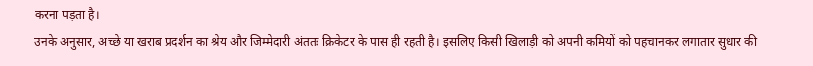करना पड़ता है।
उनके अनुसार, अच्छे या खराब प्रदर्शन का श्रेय और जिम्मेदारी अंततः क्रिकेटर के पास ही रहती है। इसलिए किसी खिलाड़ी को अपनी कमियों को पहचानकर लगातार सुधार की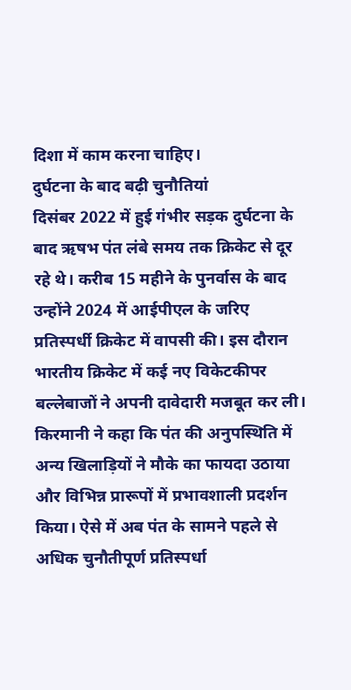दिशा में काम करना चाहिए।
दुर्घटना के बाद बढ़ी चुनौतियां
दिसंबर 2022 में हुई गंभीर सड़क दुर्घटना के बाद ऋषभ पंत लंबे समय तक क्रिकेट से दूर रहे थे। करीब 15 महीने के पुनर्वास के बाद उन्होंने 2024 में आईपीएल के जरिए प्रतिस्पर्धी क्रिकेट में वापसी की। इस दौरान भारतीय क्रिकेट में कई नए विकेटकीपर बल्लेबाजों ने अपनी दावेदारी मजबूत कर ली।
किरमानी ने कहा कि पंत की अनुपस्थिति में अन्य खिलाड़ियों ने मौके का फायदा उठाया और विभिन्न प्रारूपों में प्रभावशाली प्रदर्शन किया। ऐसे में अब पंत के सामने पहले से अधिक चुनौतीपूर्ण प्रतिस्पर्धा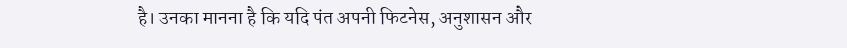है। उनका मानना है कि यदि पंत अपनी फिटनेस, अनुशासन और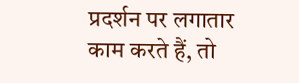प्रदर्शन पर लगातार काम करते हैं, तो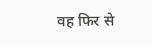वह फिर से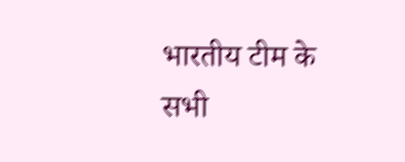भारतीय टीम के सभी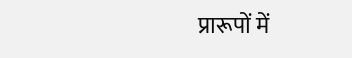प्रारूपों में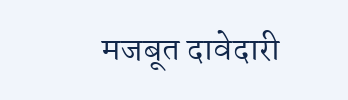मजबूत दावेदारी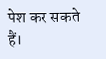पेश कर सकते हैं।